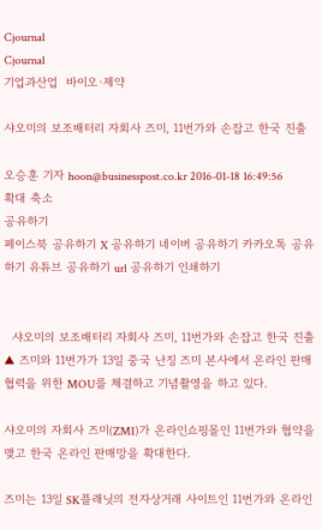Cjournal
Cjournal
기업과산업  바이오·제약

샤오미의 보조배터리 자회사 즈미, 11번가와 손잡고 한국 진출

오승훈 기자 hoon@businesspost.co.kr 2016-01-18 16:49:56
확대 축소
공유하기
페이스북 공유하기 X 공유하기 네이버 공유하기 카카오톡 공유하기 유튜브 공유하기 url 공유하기 인쇄하기


  샤오미의 보조배터리 자회사 즈미, 11번가와 손잡고 한국 진출
▲ 즈미와 11번가가 13일 중국 난징 즈미 본사에서 온라인 판매 협력을 위한 MOU를 체결하고 기념촬영을 하고 있다.

샤오미의 자회사 즈미(ZMI)가 온라인쇼핑몰인 11번가와 협약을 맺고 한국 온라인 판매망을 확대한다.

즈미는 13일 SK플래닛의 전자상거래 사이트인 11번가와 온라인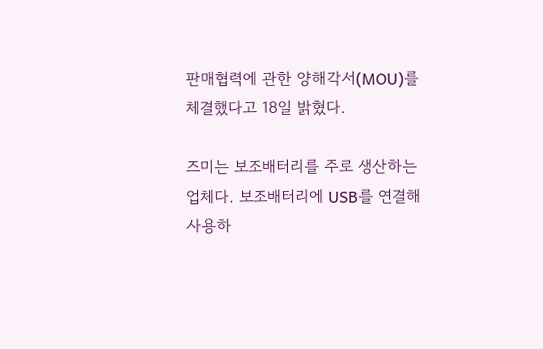판매협력에 관한 양해각서(MOU)를 체결했다고 18일 밝혔다.

즈미는 보조배터리를 주로 생산하는 업체다. 보조배터리에 USB를 연결해 사용하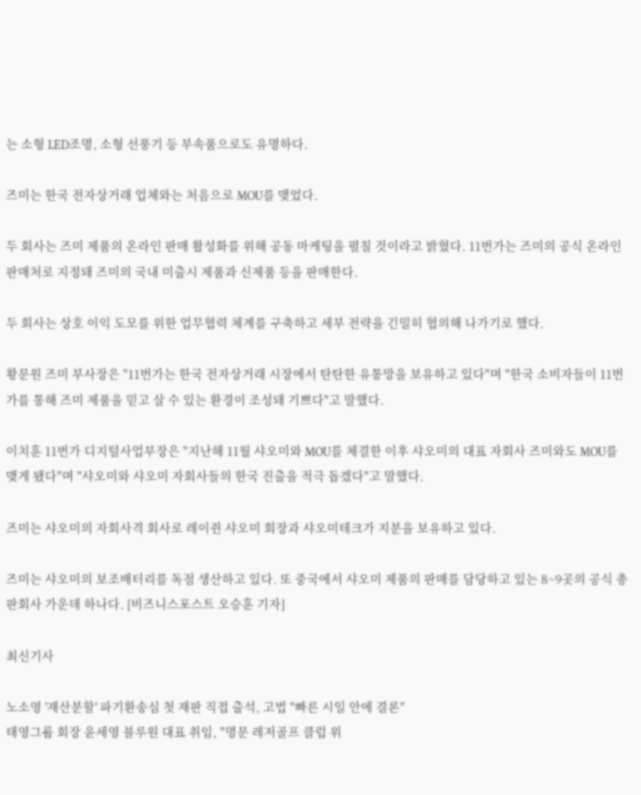는 소형 LED조명, 소형 선풍기 등 부속품으로도 유명하다.

즈미는 한국 전자상거래 업체와는 처음으로 MOU를 맺었다.

두 회사는 즈미 제품의 온라인 판매 활성화를 위해 공동 마케팅을 펼칠 것이라고 밝혔다. 11번가는 즈미의 공식 온라인 판매처로 지정돼 즈미의 국내 미출시 제품과 신제품 등을 판매한다.

두 회사는 상호 이익 도모를 위한 업무협력 체계를 구축하고 세부 전략을 긴밀히 협의해 나가기로 했다.

황문원 즈미 부사장은 "11번가는 한국 전자상거래 시장에서 탄탄한 유통망을 보유하고 있다"며 "한국 소비자들이 11번가를 통해 즈미 제품을 믿고 살 수 있는 환경이 조성돼 기쁘다"고 말했다.

이치훈 11번가 디지털사업부장은 "지난해 11월 샤오미와 MOU를 체결한 이후 샤오미의 대표 자회사 즈미와도 MOU를 맺게 됐다"며 "샤오미와 샤오미 자회사들의 한국 진출을 적극 돕겠다"고 말했다.

즈미는 샤오미의 자회사격 회사로 레이쥔 샤오미 회장과 샤오미테크가 지분을 보유하고 있다.

즈미는 샤오미의 보조배터리를 독점 생산하고 있다. 또 중국에서 샤오미 제품의 판매를 담당하고 있는 8~9곳의 공식 총판회사 가운데 하나다. [비즈니스포스트 오승훈 기자]

최신기사

노소영 '재산분할' 파기환송심 첫 재판 직접 출석, 고법 "빠른 시일 안에 결론"
태영그룹 회장 윤세영 블루원 대표 취임, "명문 레저골프 클럽 위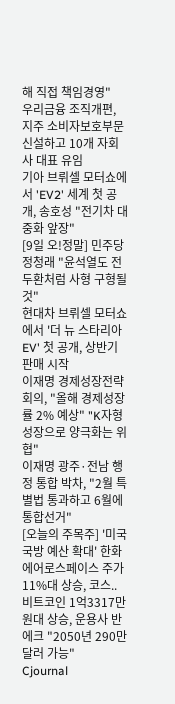해 직접 책임경영"
우리금융 조직개편, 지주 소비자보호부문 신설하고 10개 자회사 대표 유임
기아 브뤼셀 모터쇼에서 'EV2' 세계 첫 공개, 송호성 "전기차 대중화 앞장"
[9일 오!정말] 민주당 정청래 "윤석열도 전두환처럼 사형 구형될 것"
현대차 브뤼셀 모터쇼에서 '더 뉴 스타리아 EV' 첫 공개, 상반기 판매 시작
이재명 경제성장전략회의, "올해 경제성장률 2% 예상" "K자형 성장으로 양극화는 위협"
이재명 광주·전남 행정 통합 박차, "2월 특별법 통과하고 6월에 통합선거"
[오늘의 주목주] '미국 국방 예산 확대' 한화에어로스페이스 주가 11%대 상승, 코스..
비트코인 1억3317만 원대 상승, 운용사 반에크 "2050년 290만 달러 가능"
Cjournal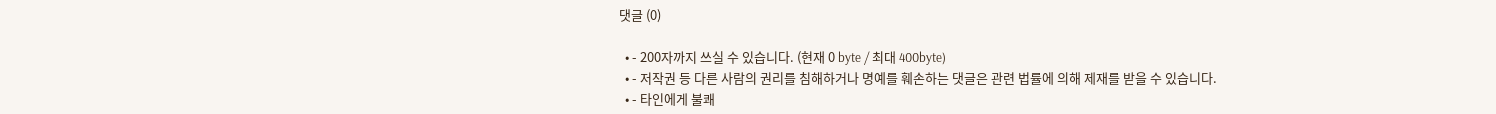댓글 (0)

  • - 200자까지 쓰실 수 있습니다. (현재 0 byte / 최대 400byte)
  • - 저작권 등 다른 사람의 권리를 침해하거나 명예를 훼손하는 댓글은 관련 법률에 의해 제재를 받을 수 있습니다.
  • - 타인에게 불쾌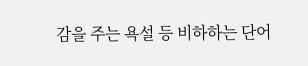감을 주는 욕설 등 비하하는 단어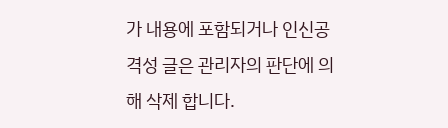가 내용에 포함되거나 인신공격성 글은 관리자의 판단에 의해 삭제 합니다.